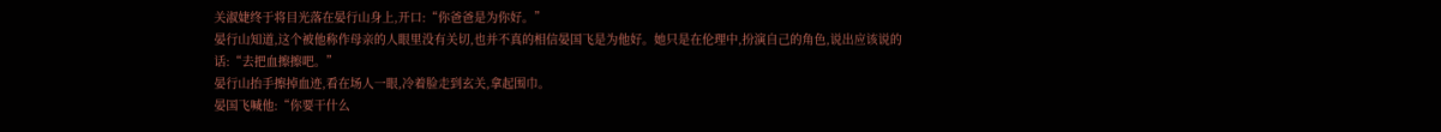关淑婕终于将目光落在晏行山身上,开口:“你爸爸是为你好。”
晏行山知道,这个被他称作母亲的人眼里没有关切,也并不真的相信晏国飞是为他好。她只是在伦理中,扮演自己的角色,说出应该说的话:“去把血擦擦吧。”
晏行山抬手擦掉血迹,看在场人一眼,冷着脸走到玄关,拿起围巾。
晏国飞喊他:“你要干什么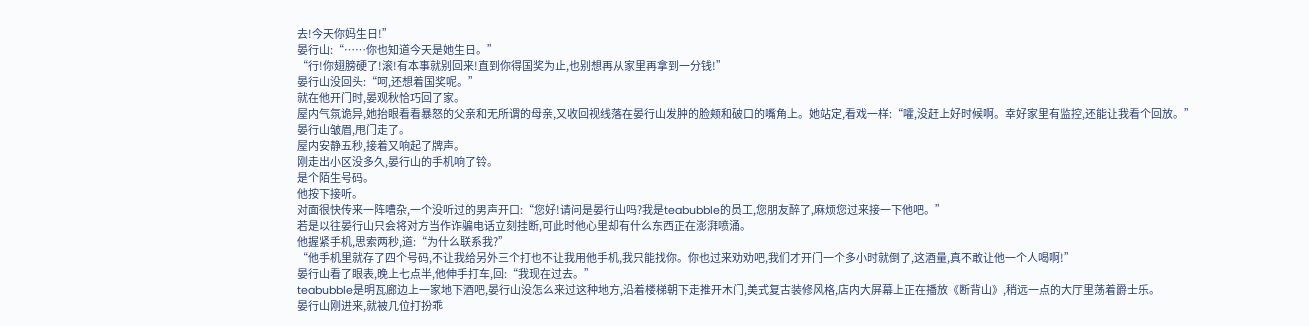去!今天你妈生日!”
晏行山:“……你也知道今天是她生日。”
“行!你翅膀硬了!滚!有本事就别回来!直到你得国奖为止,也别想再从家里再拿到一分钱!”
晏行山没回头:“呵,还想着国奖呢。”
就在他开门时,晏观秋恰巧回了家。
屋内气氛诡异,她抬眼看看暴怒的父亲和无所谓的母亲,又收回视线落在晏行山发肿的脸颊和破口的嘴角上。她站定,看戏一样:“嚯,没赶上好时候啊。幸好家里有监控,还能让我看个回放。”
晏行山皱眉,甩门走了。
屋内安静五秒,接着又响起了牌声。
刚走出小区没多久,晏行山的手机响了铃。
是个陌生号码。
他按下接听。
对面很快传来一阵嘈杂,一个没听过的男声开口:“您好!请问是晏行山吗?我是teabubble的员工,您朋友醉了,麻烦您过来接一下他吧。”
若是以往晏行山只会将对方当作诈骗电话立刻挂断,可此时他心里却有什么东西正在澎湃喷涌。
他握紧手机,思索两秒,道:“为什么联系我?”
“他手机里就存了四个号码,不让我给另外三个打也不让我用他手机,我只能找你。你也过来劝劝吧,我们才开门一个多小时就倒了,这酒量,真不敢让他一个人喝啊!”
晏行山看了眼表,晚上七点半,他伸手打车,回:“我现在过去。”
teabubble是明瓦廊边上一家地下酒吧,晏行山没怎么来过这种地方,沿着楼梯朝下走推开木门,美式复古装修风格,店内大屏幕上正在播放《断背山》,稍远一点的大厅里荡着爵士乐。
晏行山刚进来,就被几位打扮乖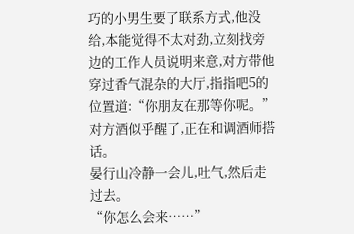巧的小男生要了联系方式,他没给,本能觉得不太对劲,立刻找旁边的工作人员说明来意,对方带他穿过香气混杂的大厅,指指吧5的位置道:“你朋友在那等你呢。”
对方酒似乎醒了,正在和调酒师搭话。
晏行山冷静一会儿,吐气,然后走过去。
“你怎么会来……”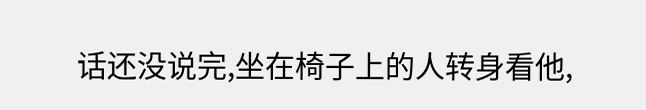话还没说完,坐在椅子上的人转身看他,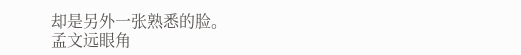却是另外一张熟悉的脸。
孟文远眼角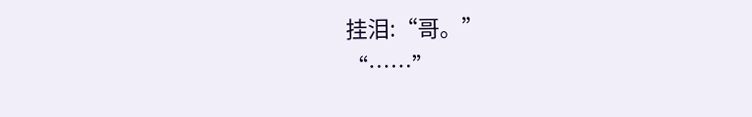挂泪:“哥。”
“……”